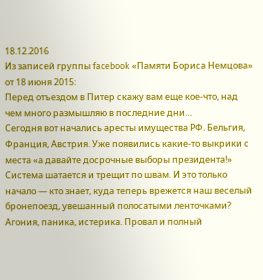18.12.2016
Из записей группы facebook «Памяти Бориса Немцова» от 18 июня 2015:
Перед отъездом в Питер скажу вам еще кое-что, над чем много размышляю в последние дни…
Сегодня вот начались аресты имущества РФ. Бельгия, Франция, Австрия. Уже появились какие-то выкрики с места «а давайте досрочные выборы президента!»
Система шатается и трещит по швам. И это только начало — кто знает, куда теперь врежется наш веселый бронепоезд, увешанный полосатыми ленточками?
Агония, паника, истерика. Провал и полный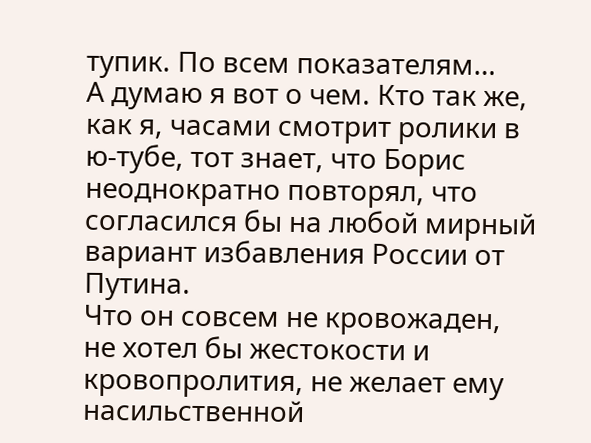тупик. По всем показателям…
А думаю я вот о чем. Кто так же, как я, часами смотрит ролики в ю-тубе, тот знает, что Борис неоднократно повторял, что согласился бы на любой мирный вариант избавления России от Путина.
Что он совсем не кровожаден, не хотел бы жестокости и кровопролития, не желает ему насильственной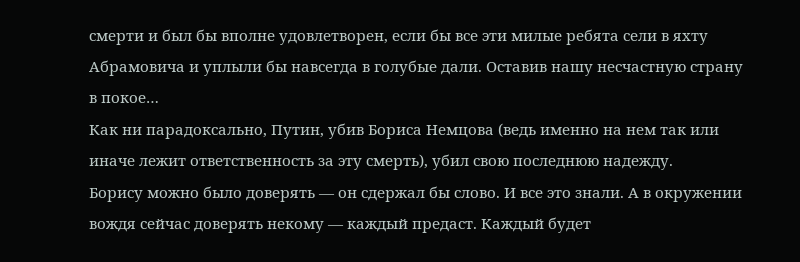смерти и был бы вполне удовлетворен, если бы все эти милые ребята сели в яхту Абрамовича и уплыли бы навсегда в голубые дали. Оставив нашу несчастную страну в покое…
Как ни парадоксально, Путин, убив Бориса Немцова (ведь именно на нем так или иначе лежит ответственность за эту смерть), убил свою последнюю надежду.
Борису можно было доверять — он сдержал бы слово. И все это знали. А в окружении вождя сейчас доверять некому — каждый предаст. Каждый будет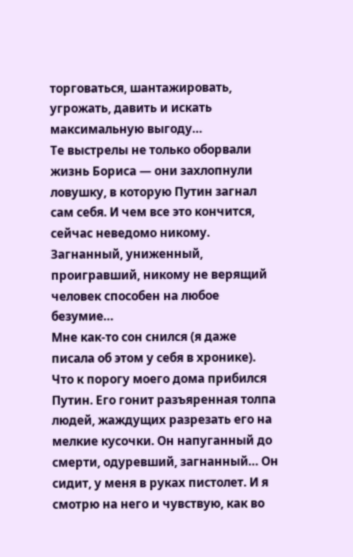торговаться, шантажировать, угрожать, давить и искать максимальную выгоду…
Те выстрелы не только оборвали жизнь Бориса — они захлопнули ловушку, в которую Путин загнал сам себя. И чем все это кончится, сейчас неведомо никому.
Загнанный, униженный, проигравший, никому не верящий человек способен на любое безумие…
Мне как-то сон снился (я даже писала об этом у себя в хронике).
Что к порогу моего дома прибился Путин. Его гонит разъяренная толпа людей, жаждущих разрезать его на мелкие кусочки. Он напуганный до смерти, одуревший, загнанный… Он сидит, у меня в руках пистолет. И я смотрю на него и чувствую, как во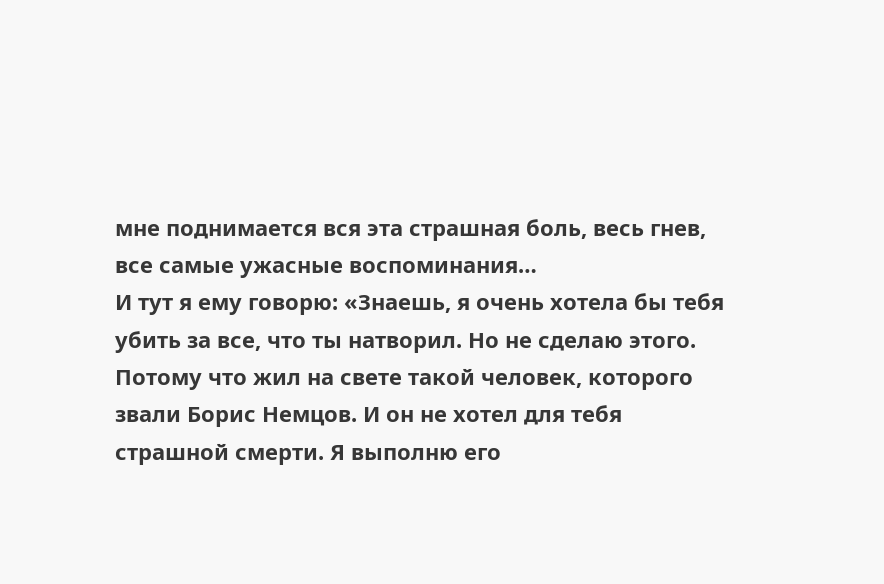мне поднимается вся эта страшная боль, весь гнев, все самые ужасные воспоминания…
И тут я ему говорю: «Знаешь, я очень хотела бы тебя убить за все, что ты натворил. Но не сделаю этого. Потому что жил на свете такой человек, которого звали Борис Немцов. И он не хотел для тебя страшной смерти. Я выполню его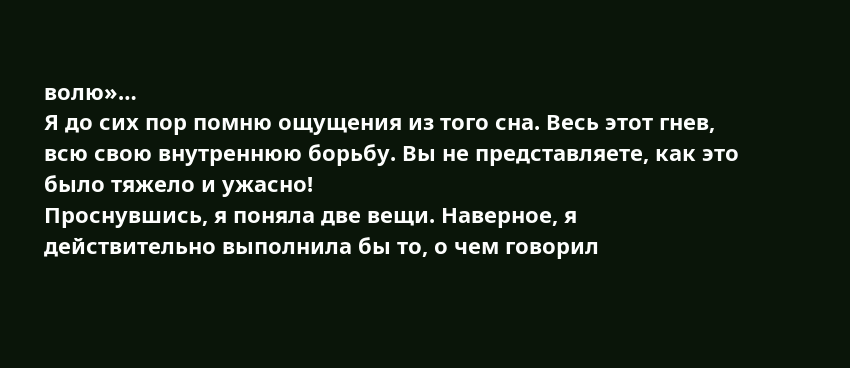волю»…
Я до сих пор помню ощущения из того сна. Весь этот гнев, всю свою внутреннюю борьбу. Вы не представляете, как это было тяжело и ужасно!
Проснувшись, я поняла две вещи. Наверное, я действительно выполнила бы то, о чем говорил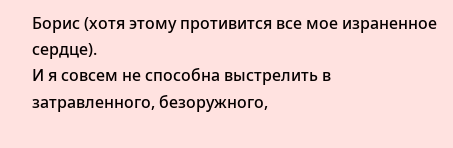Борис (хотя этому противится все мое израненное сердце).
И я совсем не способна выстрелить в затравленного, безоружного,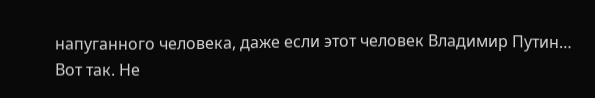напуганного человека, даже если этот человек Владимир Путин…
Вот так. Не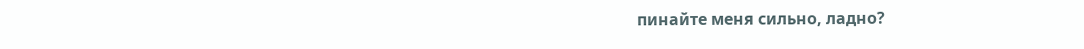пинайте меня сильно, ладно?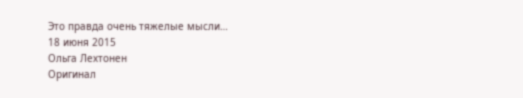Это правда очень тяжелые мысли…
18 июня 2015
Ольга Лехтонен
Оригинал